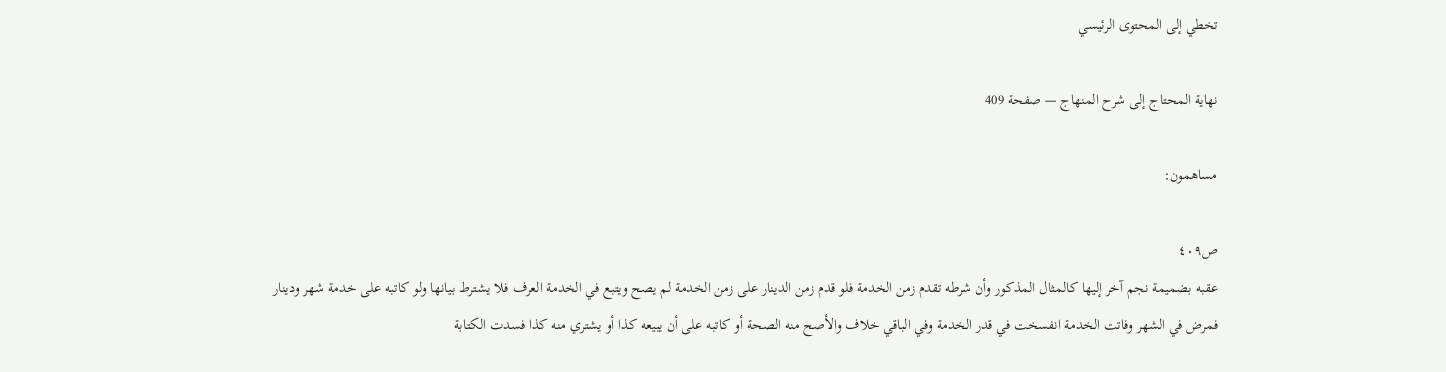تخطي إلى المحتوى الرئيسي

نهاية المحتاج إلى شرح المنهاج — صفحة 409

مساهمون:

ص٤٠٩
عقبه بضميمة نجم آخر إليها كالمثال المذكور وأن شرطه تقدم زمن الخدمة فلو قدم زمن الدينار على زمن الخدمة لم يصح ويتبع في الخدمة العرف فلا يشترط بيانها ولو كاتبه على خدمة شهر ودينار فمرض في الشهر وفاتت الخدمة انفسخت في قدر الخدمة وفي الباقي خلاف والأصح منه الصحة أو كاتبه على أن يبيعه كذا أو يشتري منه كذا فسدت الكتابة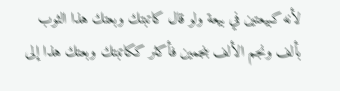لأنه كبيعتين في بيعة ولو قال كاتبتك وبعتك هذا الثوب بألف ونجم الألف بنجمين فأكثر ككاتبتك وبعتك هذا إلى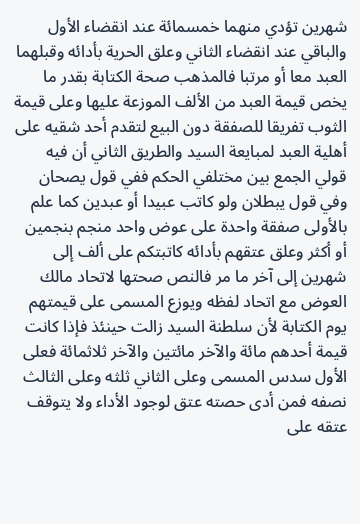شهرين تؤدي منهما خمسمائة عند انقضاء الأول والباقي عند انقضاء الثاني وعلق الحرية بأدائه وقبلهما العبد معا أو مرتبا فالمذهب صحة الكتابة بقدر ما يخص قيمة العبد من الألف الموزعة عليها وعلى قيمة الثوب تفريقا للصفقة دون البيع لتقدم أحد شقيه على أهلية العبد لمبايعة السيد والطريق الثاني أن فيه قولي الجمع بين مختلفي الحكم ففي قول يصحان وفي قول يبطلان ولو كاتب عبيدا أو عبدين كما علم بالأولى صفقة واحدة على عوض واحد منجم بنجمين أو أكثر وعلق عتقهم بأدائه كاتبتكم على ألف إلى شهرين إلى آخر ما مر فالنص صحتها لاتحاد مالك العوض مع اتحاد لفظه ويوزع المسمى على قيمتهم يوم الكتابة لأن سلطنة السيد زالت حينئذ فإذا كانت قيمة أحدهم مائة والآخر مائتين والآخر ثلاثمائة فعلى الأول سدس المسمى وعلى الثاني ثلثه وعلى الثالث نصفه فمن أدى حصته عتق لوجود الأداء ولا يتوقف عتقه على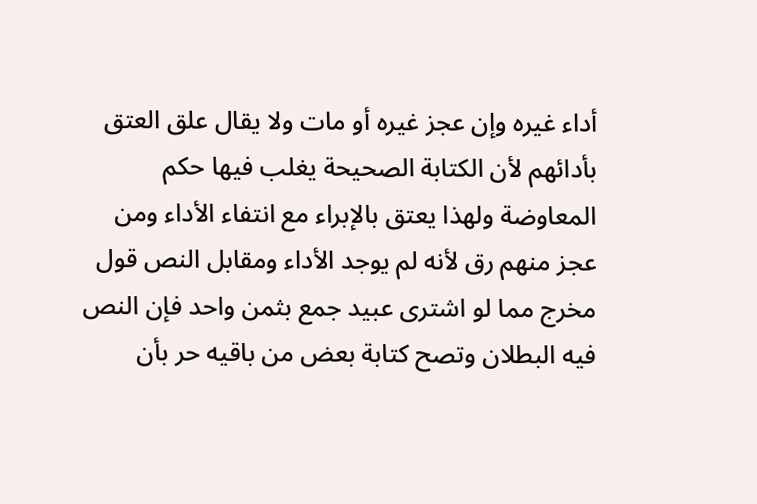أداء غيره وإن عجز غيره أو مات ولا يقال علق العتق بأدائهم لأن الكتابة الصحيحة يغلب فيها حكم المعاوضة ولهذا يعتق بالإبراء مع انتفاء الأداء ومن عجز منهم رق لأنه لم يوجد الأداء ومقابل النص قول مخرج مما لو اشترى عبيد جمع بثمن واحد فإن النص فيه البطلان وتصح كتابة بعض من باقيه حر بأن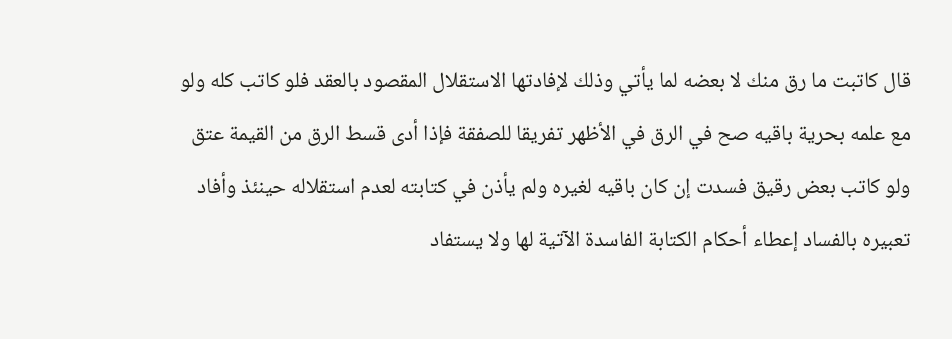قال كاتبت ما رق منك لا بعضه لما يأتي وذلك لإفادتها الاستقلال المقصود بالعقد فلو كاتب كله ولو مع علمه بحرية باقيه صح في الرق في الأظهر تفريقا للصفقة فإذا أدى قسط الرق من القيمة عتق ولو كاتب بعض رقيق فسدت إن كان باقيه لغيره ولم يأذن في كتابته لعدم استقلاله حينئذ وأفاد تعبيره بالفساد إعطاء أحكام الكتابة الفاسدة الآتية لها ولا يستفاد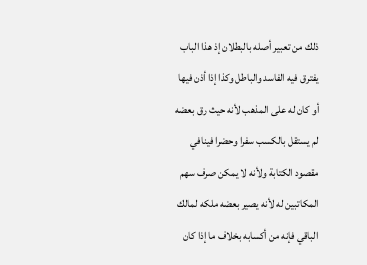ذلك من تعبير أصله بالبطلان إذ هذا الباب يفترق فيه الفاسد والباطل وكذا إذا أذن فيها أو كان له على المذهب لأنه حيث رق بعضه لم يستقل بالكسب سفرا وحضرا فينافي مقصود الكتابة ولأنه لا يمكن صرف سهم المكاتبين له لأنه يصير بعضه ملكه لمالك الباقي فإنه من أكسابه بخلاف ما إذا كان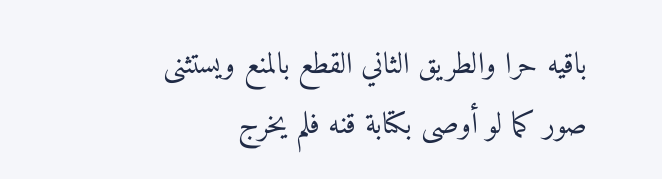باقيه حرا والطريق الثاني القطع بالمنع ويستثنى صور كما لو أوصى بكتابة قنه فلم يخرج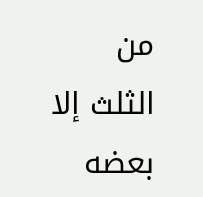من الثلث إلا بعضه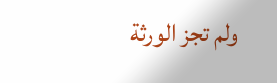ولم تجز الورثة